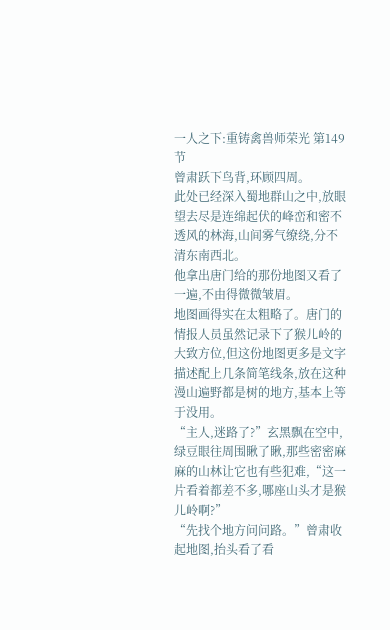一人之下:重铸禽兽师荣光 第149节
曾肃跃下鸟背,环顾四周。
此处已经深入蜀地群山之中,放眼望去尽是连绵起伏的峰峦和密不透风的林海,山间雾气缭绕,分不清东南西北。
他拿出唐门给的那份地图又看了一遍,不由得微微皱眉。
地图画得实在太粗略了。唐门的情报人员虽然记录下了猴儿岭的大致方位,但这份地图更多是文字描述配上几条简笔线条,放在这种漫山遍野都是树的地方,基本上等于没用。
“主人,迷路了?”玄黑飘在空中,绿豆眼往周围瞅了瞅,那些密密麻麻的山林让它也有些犯难,“这一片看着都差不多,哪座山头才是猴儿岭啊?”
“先找个地方问问路。”曾肃收起地图,抬头看了看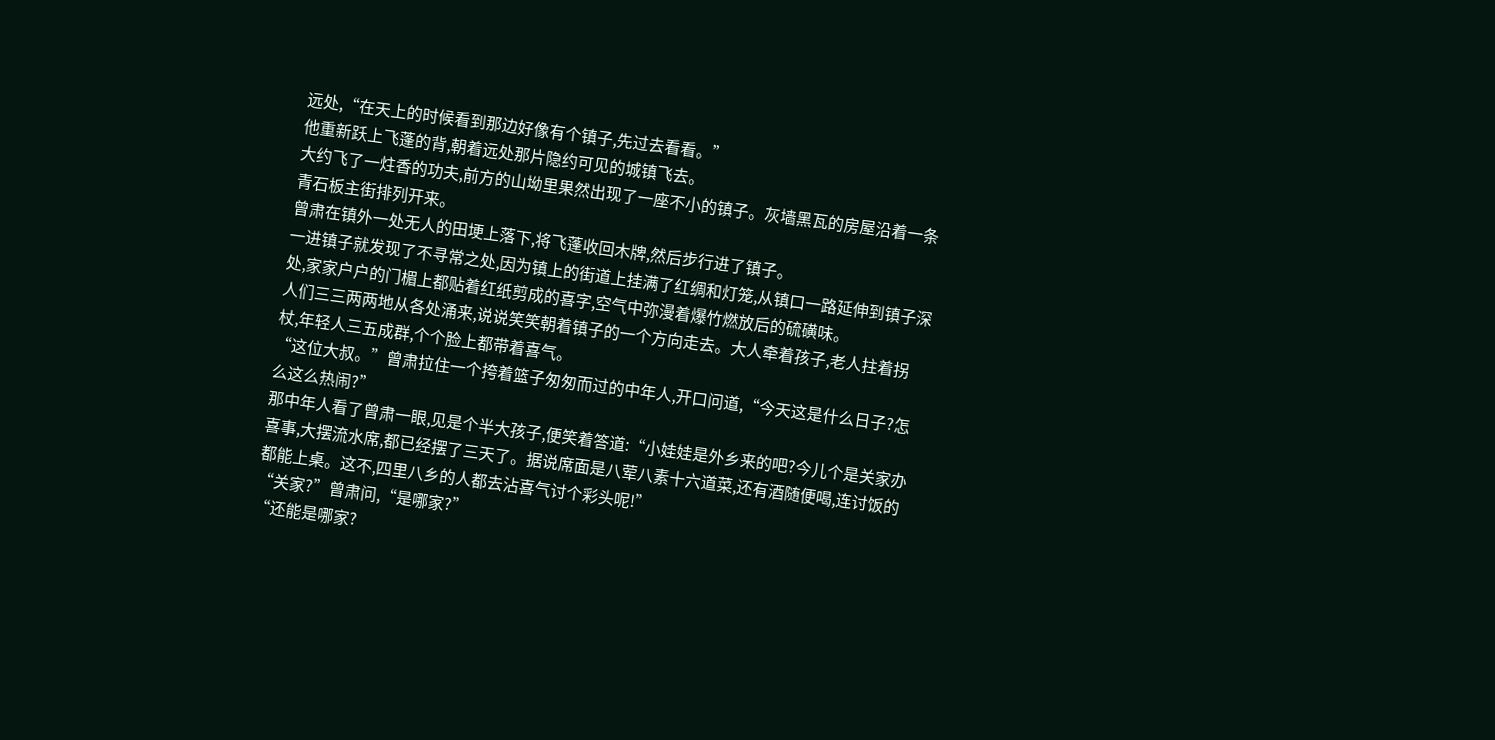远处,“在天上的时候看到那边好像有个镇子,先过去看看。”
他重新跃上飞蓬的背,朝着远处那片隐约可见的城镇飞去。
大约飞了一炷香的功夫,前方的山坳里果然出现了一座不小的镇子。灰墙黑瓦的房屋沿着一条青石板主街排列开来。
曾肃在镇外一处无人的田埂上落下,将飞蓬收回木牌,然后步行进了镇子。
一进镇子就发现了不寻常之处,因为镇上的街道上挂满了红绸和灯笼,从镇口一路延伸到镇子深处,家家户户的门楣上都贴着红纸剪成的喜字,空气中弥漫着爆竹燃放后的硫磺味。
人们三三两两地从各处涌来,说说笑笑朝着镇子的一个方向走去。大人牵着孩子,老人拄着拐杖,年轻人三五成群,个个脸上都带着喜气。
“这位大叔。”曾肃拉住一个挎着篮子匆匆而过的中年人,开口问道,“今天这是什么日子?怎么这么热闹?”
那中年人看了曾肃一眼,见是个半大孩子,便笑着答道:“小娃娃是外乡来的吧?今儿个是关家办喜事,大摆流水席,都已经摆了三天了。据说席面是八荤八素十六道菜,还有酒随便喝,连讨饭的都能上桌。这不,四里八乡的人都去沾喜气讨个彩头呢!”
“关家?”曾肃问,“是哪家?”
“还能是哪家?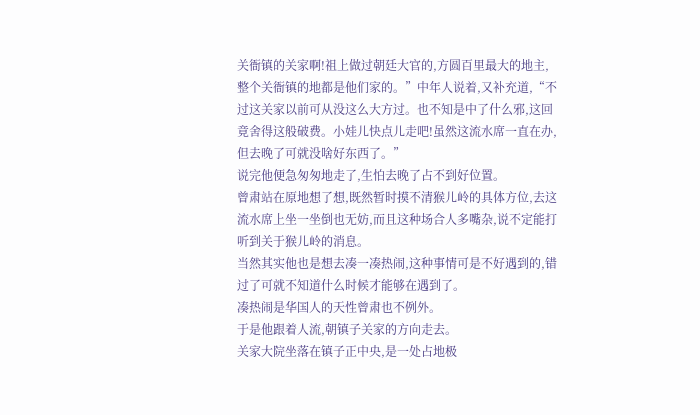关衙镇的关家啊!祖上做过朝廷大官的,方圆百里最大的地主,整个关衙镇的地都是他们家的。”中年人说着,又补充道,“不过这关家以前可从没这么大方过。也不知是中了什么邪,这回竟舍得这般破费。小娃儿快点儿走吧!虽然这流水席一直在办,但去晚了可就没啥好东西了。”
说完他便急匆匆地走了,生怕去晚了占不到好位置。
曾肃站在原地想了想,既然暂时摸不清猴儿岭的具体方位,去这流水席上坐一坐倒也无妨,而且这种场合人多嘴杂,说不定能打听到关于猴儿岭的消息。
当然其实他也是想去凑一凑热闹,这种事情可是不好遇到的,错过了可就不知道什么时候才能够在遇到了。
凑热闹是华国人的天性曾肃也不例外。
于是他跟着人流,朝镇子关家的方向走去。
关家大院坐落在镇子正中央,是一处占地极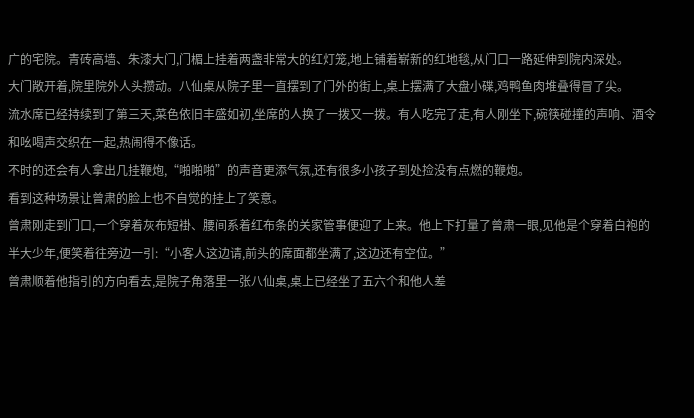广的宅院。青砖高墙、朱漆大门,门楣上挂着两盏非常大的红灯笼,地上铺着崭新的红地毯,从门口一路延伸到院内深处。
大门敞开着,院里院外人头攒动。八仙桌从院子里一直摆到了门外的街上,桌上摆满了大盘小碟,鸡鸭鱼肉堆叠得冒了尖。
流水席已经持续到了第三天,菜色依旧丰盛如初,坐席的人换了一拨又一拨。有人吃完了走,有人刚坐下,碗筷碰撞的声响、酒令和吆喝声交织在一起,热闹得不像话。
不时的还会有人拿出几挂鞭炮,“啪啪啪”的声音更添气氛,还有很多小孩子到处捡没有点燃的鞭炮。
看到这种场景让曾肃的脸上也不自觉的挂上了笑意。
曾肃刚走到门口,一个穿着灰布短褂、腰间系着红布条的关家管事便迎了上来。他上下打量了曾肃一眼,见他是个穿着白袍的半大少年,便笑着往旁边一引:“小客人这边请,前头的席面都坐满了,这边还有空位。”
曾肃顺着他指引的方向看去,是院子角落里一张八仙桌,桌上已经坐了五六个和他人差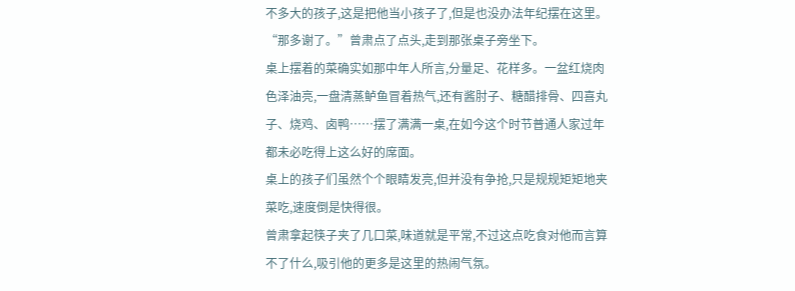不多大的孩子,这是把他当小孩子了,但是也没办法年纪摆在这里。
“那多谢了。”曾肃点了点头,走到那张桌子旁坐下。
桌上摆着的菜确实如那中年人所言,分量足、花样多。一盆红烧肉色泽油亮,一盘清蒸鲈鱼冒着热气,还有酱肘子、糖醋排骨、四喜丸子、烧鸡、卤鸭……摆了满满一桌,在如今这个时节普通人家过年都未必吃得上这么好的席面。
桌上的孩子们虽然个个眼睛发亮,但并没有争抢,只是规规矩矩地夹菜吃,速度倒是快得很。
曾肃拿起筷子夹了几口菜,味道就是平常,不过这点吃食对他而言算不了什么,吸引他的更多是这里的热闹气氛。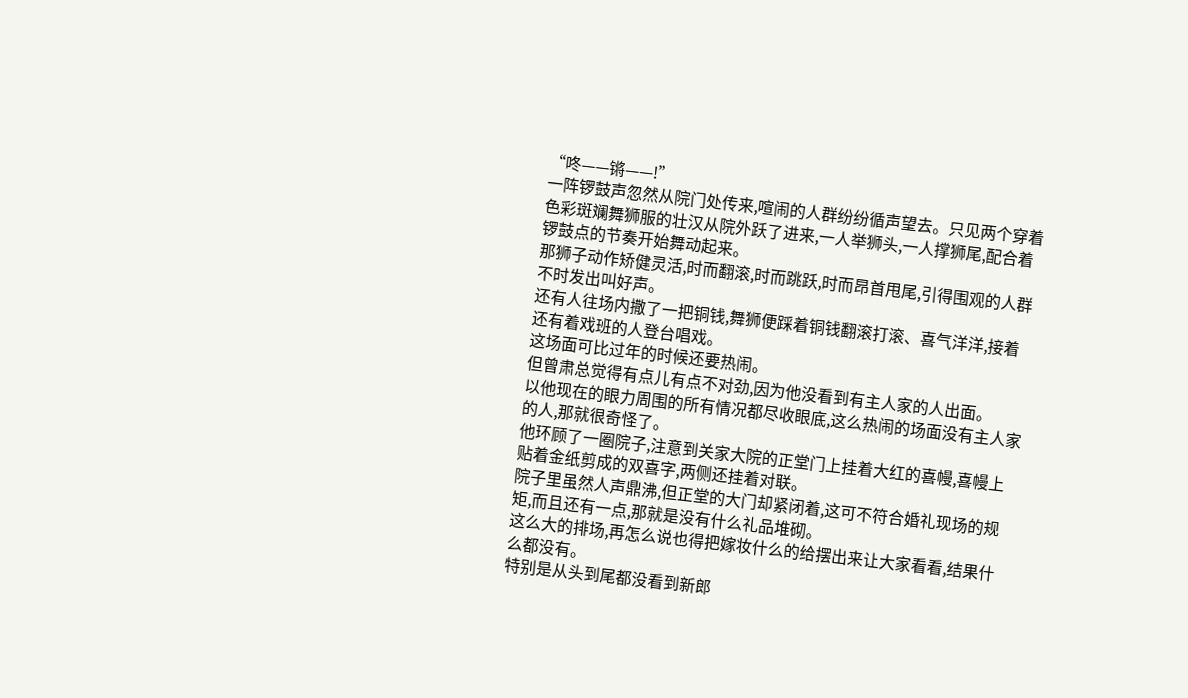“咚——锵——!”
一阵锣鼓声忽然从院门处传来,喧闹的人群纷纷循声望去。只见两个穿着色彩斑斓舞狮服的壮汉从院外跃了进来,一人举狮头,一人撑狮尾,配合着锣鼓点的节奏开始舞动起来。
那狮子动作矫健灵活,时而翻滚,时而跳跃,时而昂首甩尾,引得围观的人群不时发出叫好声。
还有人往场内撒了一把铜钱,舞狮便踩着铜钱翻滚打滚、喜气洋洋,接着还有着戏班的人登台唱戏。
这场面可比过年的时候还要热闹。
但曾肃总觉得有点儿有点不对劲,因为他没看到有主人家的人出面。
以他现在的眼力周围的所有情况都尽收眼底,这么热闹的场面没有主人家的人,那就很奇怪了。
他环顾了一圈院子,注意到关家大院的正堂门上挂着大红的喜幔,喜幔上贴着金纸剪成的双喜字,两侧还挂着对联。
院子里虽然人声鼎沸,但正堂的大门却紧闭着,这可不符合婚礼现场的规矩,而且还有一点,那就是没有什么礼品堆砌。
这么大的排场,再怎么说也得把嫁妆什么的给摆出来让大家看看,结果什么都没有。
特别是从头到尾都没看到新郎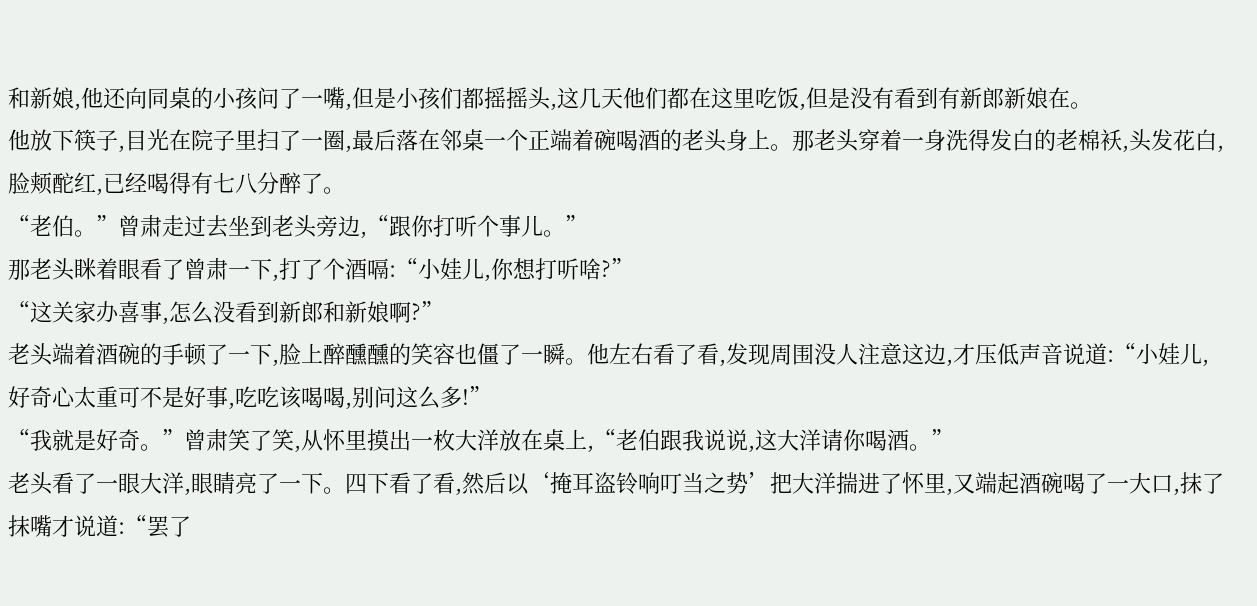和新娘,他还向同桌的小孩问了一嘴,但是小孩们都摇摇头,这几天他们都在这里吃饭,但是没有看到有新郎新娘在。
他放下筷子,目光在院子里扫了一圈,最后落在邻桌一个正端着碗喝酒的老头身上。那老头穿着一身洗得发白的老棉袄,头发花白,脸颊酡红,已经喝得有七八分醉了。
“老伯。”曾肃走过去坐到老头旁边,“跟你打听个事儿。”
那老头眯着眼看了曾肃一下,打了个酒嗝:“小娃儿,你想打听啥?”
“这关家办喜事,怎么没看到新郎和新娘啊?”
老头端着酒碗的手顿了一下,脸上醉醺醺的笑容也僵了一瞬。他左右看了看,发现周围没人注意这边,才压低声音说道:“小娃儿,好奇心太重可不是好事,吃吃该喝喝,别问这么多!”
“我就是好奇。”曾肃笑了笑,从怀里摸出一枚大洋放在桌上,“老伯跟我说说,这大洋请你喝酒。”
老头看了一眼大洋,眼睛亮了一下。四下看了看,然后以‘掩耳盗铃响叮当之势’把大洋揣进了怀里,又端起酒碗喝了一大口,抹了抹嘴才说道:“罢了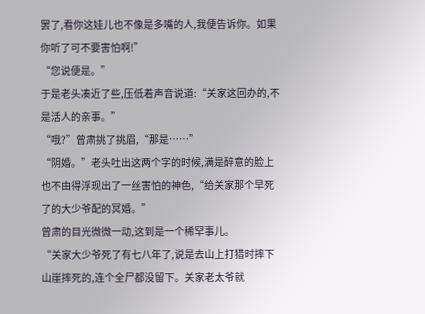罢了,看你这娃儿也不像是多嘴的人,我便告诉你。如果你听了可不要害怕啊!”
“您说便是。”
于是老头凑近了些,压低着声音说道:“关家这回办的,不是活人的亲事。”
“哦?”曾肃挑了挑眉,“那是……”
“阴婚。”老头吐出这两个字的时候,满是醉意的脸上也不由得浮现出了一丝害怕的神色,“给关家那个早死了的大少爷配的冥婚。”
曾肃的目光微微一动,这到是一个稀罕事儿。
“关家大少爷死了有七八年了,说是去山上打猎时摔下山崖摔死的,连个全尸都没留下。关家老太爷就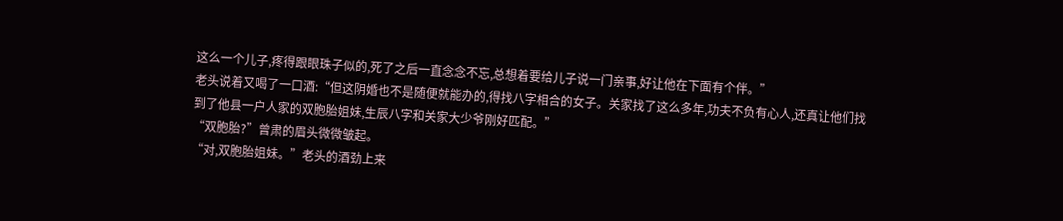这么一个儿子,疼得跟眼珠子似的,死了之后一直念念不忘,总想着要给儿子说一门亲事,好让他在下面有个伴。”
老头说着又喝了一口酒:“但这阴婚也不是随便就能办的,得找八字相合的女子。关家找了这么多年,功夫不负有心人,还真让他们找到了他县一户人家的双胞胎姐妹,生辰八字和关家大少爷刚好匹配。”
“双胞胎?”曾肃的眉头微微皱起。
“对,双胞胎姐妹。”老头的酒劲上来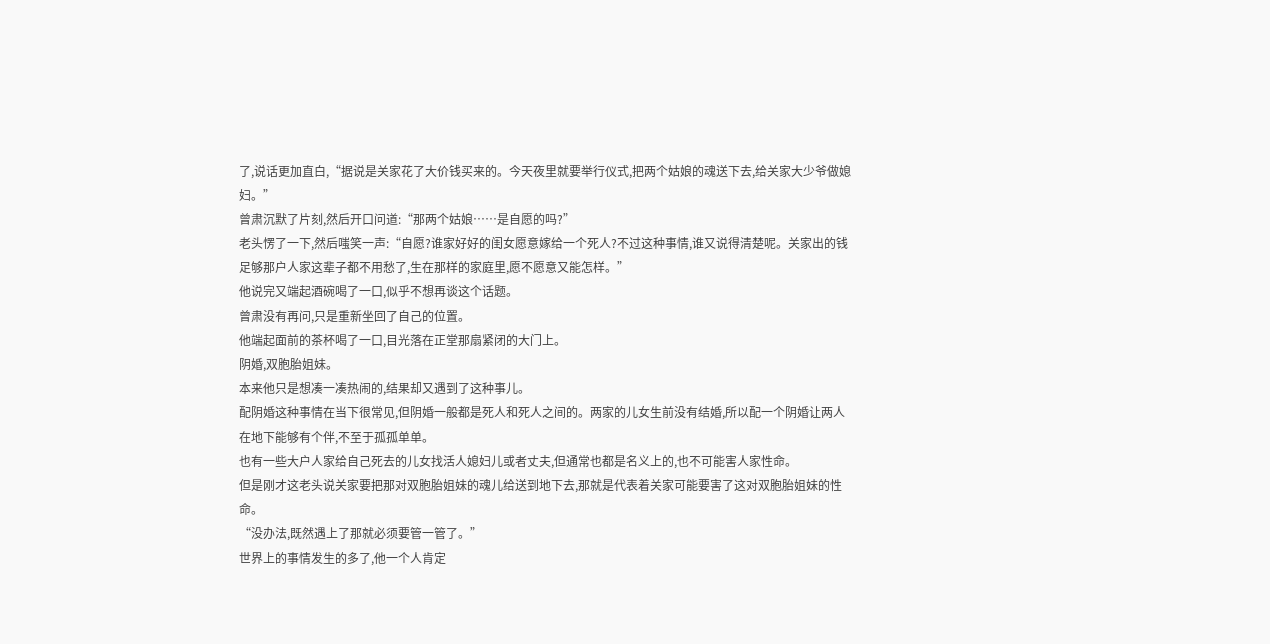了,说话更加直白,“据说是关家花了大价钱买来的。今天夜里就要举行仪式,把两个姑娘的魂送下去,给关家大少爷做媳妇。”
曾肃沉默了片刻,然后开口问道:“那两个姑娘……是自愿的吗?”
老头愣了一下,然后嗤笑一声:“自愿?谁家好好的闺女愿意嫁给一个死人?不过这种事情,谁又说得清楚呢。关家出的钱足够那户人家这辈子都不用愁了,生在那样的家庭里,愿不愿意又能怎样。”
他说完又端起酒碗喝了一口,似乎不想再谈这个话题。
曾肃没有再问,只是重新坐回了自己的位置。
他端起面前的茶杯喝了一口,目光落在正堂那扇紧闭的大门上。
阴婚,双胞胎姐妹。
本来他只是想凑一凑热闹的,结果却又遇到了这种事儿。
配阴婚这种事情在当下很常见,但阴婚一般都是死人和死人之间的。两家的儿女生前没有结婚,所以配一个阴婚让两人在地下能够有个伴,不至于孤孤单单。
也有一些大户人家给自己死去的儿女找活人媳妇儿或者丈夫,但通常也都是名义上的,也不可能害人家性命。
但是刚才这老头说关家要把那对双胞胎姐妹的魂儿给送到地下去,那就是代表着关家可能要害了这对双胞胎姐妹的性命。
“没办法,既然遇上了那就必须要管一管了。”
世界上的事情发生的多了,他一个人肯定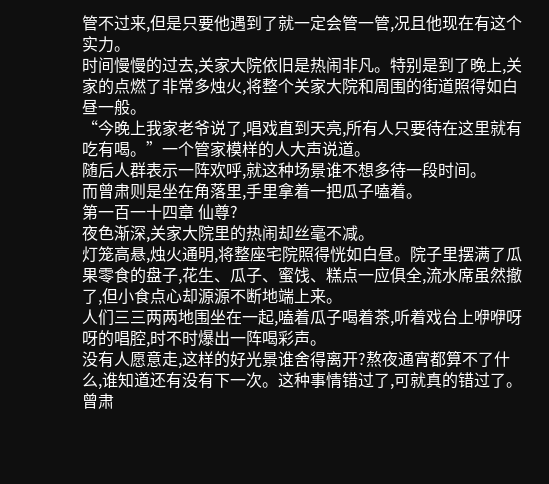管不过来,但是只要他遇到了就一定会管一管,况且他现在有这个实力。
时间慢慢的过去,关家大院依旧是热闹非凡。特别是到了晚上,关家的点燃了非常多烛火,将整个关家大院和周围的街道照得如白昼一般。
“今晚上我家老爷说了,唱戏直到天亮,所有人只要待在这里就有吃有喝。”一个管家模样的人大声说道。
随后人群表示一阵欢呼,就这种场景谁不想多待一段时间。
而曾肃则是坐在角落里,手里拿着一把瓜子嗑着。
第一百一十四章 仙尊?
夜色渐深,关家大院里的热闹却丝毫不减。
灯笼高悬,烛火通明,将整座宅院照得恍如白昼。院子里摆满了瓜果零食的盘子,花生、瓜子、蜜饯、糕点一应俱全,流水席虽然撤了,但小食点心却源源不断地端上来。
人们三三两两地围坐在一起,嗑着瓜子喝着茶,听着戏台上咿咿呀呀的唱腔,时不时爆出一阵喝彩声。
没有人愿意走,这样的好光景谁舍得离开?熬夜通宵都算不了什么,谁知道还有没有下一次。这种事情错过了,可就真的错过了。
曾肃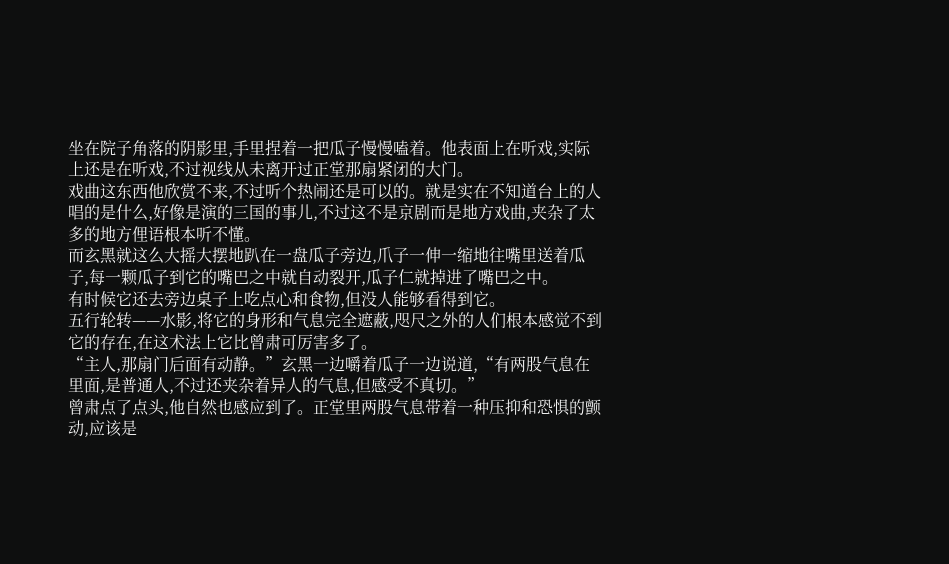坐在院子角落的阴影里,手里捏着一把瓜子慢慢嗑着。他表面上在听戏,实际上还是在听戏,不过视线从未离开过正堂那扇紧闭的大门。
戏曲这东西他欣赏不来,不过听个热闹还是可以的。就是实在不知道台上的人唱的是什么,好像是演的三国的事儿,不过这不是京剧而是地方戏曲,夹杂了太多的地方俚语根本听不懂。
而玄黑就这么大摇大摆地趴在一盘瓜子旁边,爪子一伸一缩地往嘴里送着瓜子,每一颗瓜子到它的嘴巴之中就自动裂开,瓜子仁就掉进了嘴巴之中。
有时候它还去旁边桌子上吃点心和食物,但没人能够看得到它。
五行轮转——水影,将它的身形和气息完全遮蔽,咫尺之外的人们根本感觉不到它的存在,在这术法上它比曾肃可厉害多了。
“主人,那扇门后面有动静。”玄黑一边嚼着瓜子一边说道,“有两股气息在里面,是普通人,不过还夹杂着异人的气息,但感受不真切。”
曾肃点了点头,他自然也感应到了。正堂里两股气息带着一种压抑和恐惧的颤动,应该是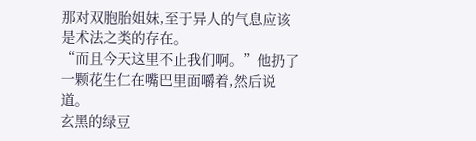那对双胞胎姐妹,至于异人的气息应该是术法之类的存在。
“而且今天这里不止我们啊。”他扔了一颗花生仁在嘴巴里面嚼着,然后说道。
玄黑的绿豆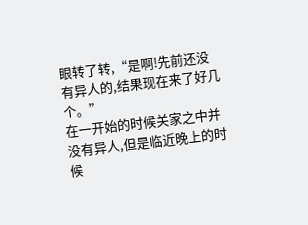眼转了转,“是啊!先前还没有异人的,结果现在来了好几个。”
在一开始的时候关家之中并没有异人,但是临近晚上的时候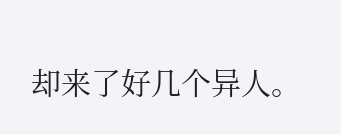却来了好几个异人。